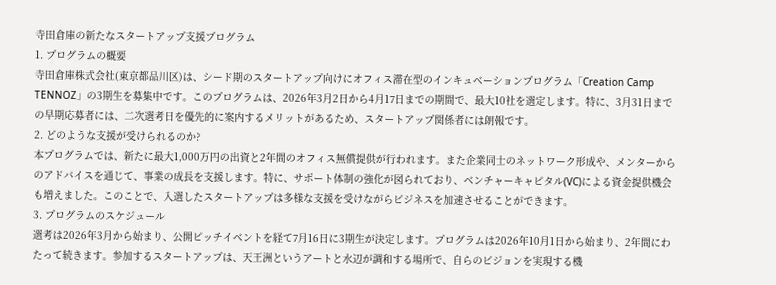寺田倉庫の新たなスタートアップ支援プログラム
1. プログラムの概要
寺田倉庫株式会社(東京都品川区)は、シード期のスタートアップ向けにオフィス滞在型のインキュベーションプログラム「Creation Camp TENNOZ」の3期生を募集中です。このプログラムは、2026年3月2日から4月17日までの期間で、最大10社を選定します。特に、3月31日までの早期応募者には、二次選考日を優先的に案内するメリットがあるため、スタートアップ関係者には朗報です。
2. どのような支援が受けられるのか?
本プログラムでは、新たに最大1,000万円の出資と2年間のオフィス無償提供が行われます。また企業同士のネットワーク形成や、メンターからのアドバイスを通じて、事業の成長を支援します。特に、サポート体制の強化が図られており、ベンチャーキャピタル(VC)による資金提供機会も増えました。このことで、入選したスタートアップは多様な支援を受けながらビジネスを加速させることができます。
3. プログラムのスケジュール
選考は2026年3月から始まり、公開ピッチイベントを経て7月16日に3期生が決定します。プログラムは2026年10月1日から始まり、2年間にわたって続きます。参加するスタートアップは、天王洲というアートと水辺が調和する場所で、自らのビジョンを実現する機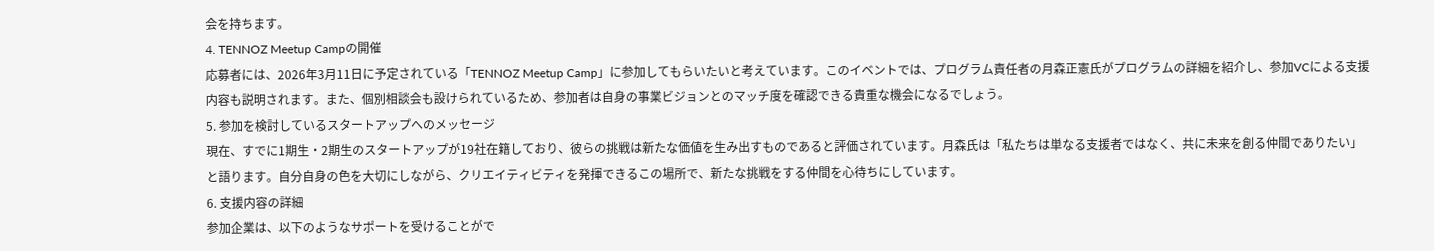会を持ちます。
4. TENNOZ Meetup Campの開催
応募者には、2026年3月11日に予定されている「TENNOZ Meetup Camp」に参加してもらいたいと考えています。このイベントでは、プログラム責任者の月森正憲氏がプログラムの詳細を紹介し、参加VCによる支援内容も説明されます。また、個別相談会も設けられているため、参加者は自身の事業ビジョンとのマッチ度を確認できる貴重な機会になるでしょう。
5. 参加を検討しているスタートアップへのメッセージ
現在、すでに1期生・2期生のスタートアップが19社在籍しており、彼らの挑戦は新たな価値を生み出すものであると評価されています。月森氏は「私たちは単なる支援者ではなく、共に未来を創る仲間でありたい」と語ります。自分自身の色を大切にしながら、クリエイティビティを発揮できるこの場所で、新たな挑戦をする仲間を心待ちにしています。
6. 支援内容の詳細
参加企業は、以下のようなサポートを受けることがで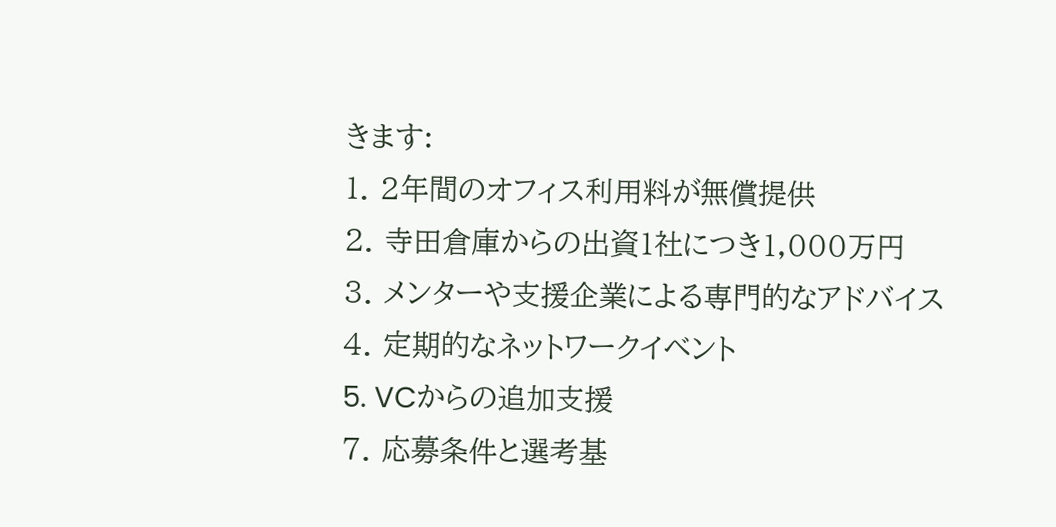きます:
1. 2年間のオフィス利用料が無償提供
2. 寺田倉庫からの出資1社につき1,000万円
3. メンターや支援企業による専門的なアドバイス
4. 定期的なネットワークイベント
5. VCからの追加支援
7. 応募条件と選考基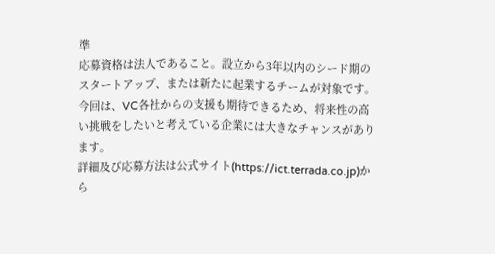準
応募資格は法人であること。設立から3年以内のシード期のスタートアップ、または新たに起業するチームが対象です。今回は、VC各社からの支援も期待できるため、将来性の高い挑戦をしたいと考えている企業には大きなチャンスがあります。
詳細及び応募方法は公式サイト(https://ict.terrada.co.jp)から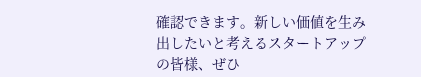確認できます。新しい価値を生み出したいと考えるスタートアップの皆様、ぜひ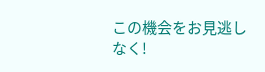この機会をお見逃しなく!